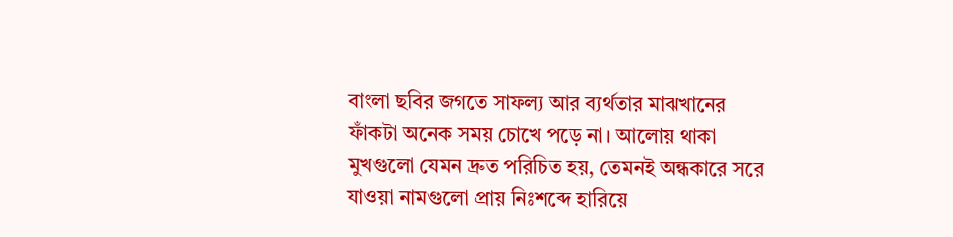বাংলা ছবির জগতে সাফল্য আর ব্যর্থতার মাঝখানের ফাঁকটা অনেক সময় চোখে পড়ে না। আলোয় থাকা মুখগুলো যেমন দ্রুত পরিচিত হয়, তেমনই অন্ধকারে সরে যাওয়া নামগুলো প্রায় নিঃশব্দে হারিয়ে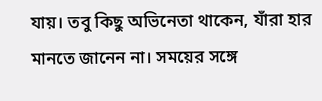যায়। তবু কিছু অভিনেতা থাকেন, যাঁরা হার মানতে জানেন না। সময়ের সঙ্গে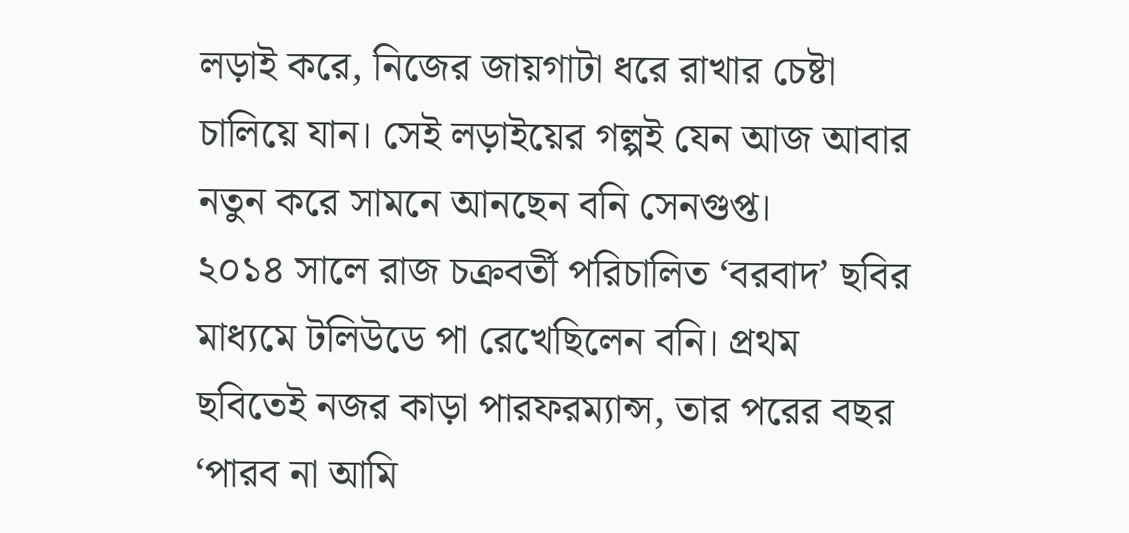লড়াই করে, নিজের জায়গাটা ধরে রাখার চেষ্টা চালিয়ে যান। সেই লড়াইয়ের গল্পই যেন আজ আবার নতুন করে সামনে আনছেন বনি সেনগুপ্ত।
২০১৪ সালে রাজ চক্রবর্তী পরিচালিত ‘বরবাদ’ ছবির মাধ্যমে টলিউডে পা রেখেছিলেন বনি। প্রথম ছবিতেই নজর কাড়া পারফরম্যান্স, তার পরের বছর ‘পারব না আমি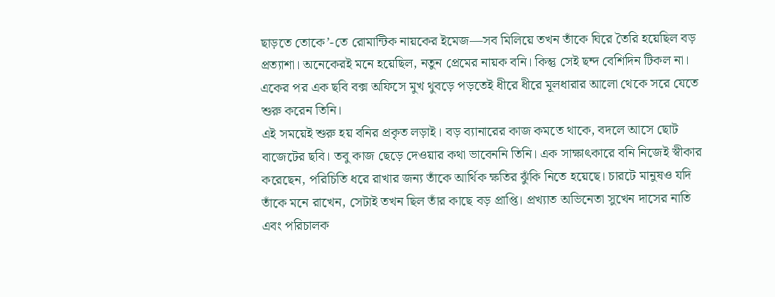ছাড়তে তোকে’-তে রোমান্টিক নায়কের ইমেজ—সব মিলিয়ে তখন তাঁকে ঘিরে তৈরি হয়েছিল বড় প্রত্যাশা। অনেকেরই মনে হয়েছিল, নতুন প্রেমের নায়ক বনি। কিন্তু সেই ছন্দ বেশিদিন টিকল না। একের পর এক ছবি বক্স অফিসে মুখ থুবড়ে পড়তেই ধীরে ধীরে মূলধারার আলো থেকে সরে যেতে শুরু করেন তিনি।
এই সময়েই শুরু হয় বনির প্রকৃত লড়াই। বড় ব্যানারের কাজ কমতে থাকে, বদলে আসে ছোট বাজেটের ছবি। তবু কাজ ছেড়ে দেওয়ার কথা ভাবেননি তিনি। এক সাক্ষাৎকারে বনি নিজেই স্বীকার করেছেন, পরিচিতি ধরে রাখার জন্য তাঁকে আর্থিক ক্ষতির ঝুঁকি নিতে হয়েছে। চারটে মানুষও যদি তাঁকে মনে রাখেন, সেটাই তখন ছিল তাঁর কাছে বড় প্রাপ্তি। প্রখ্যাত অভিনেতা সুখেন দাসের নাতি এবং পরিচালক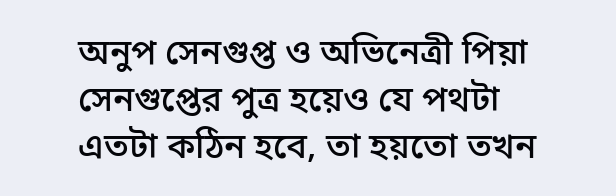অনুপ সেনগুপ্ত ও অভিনেত্রী পিয়া সেনগুপ্তের পুত্র হয়েও যে পথটা এতটা কঠিন হবে, তা হয়তো তখন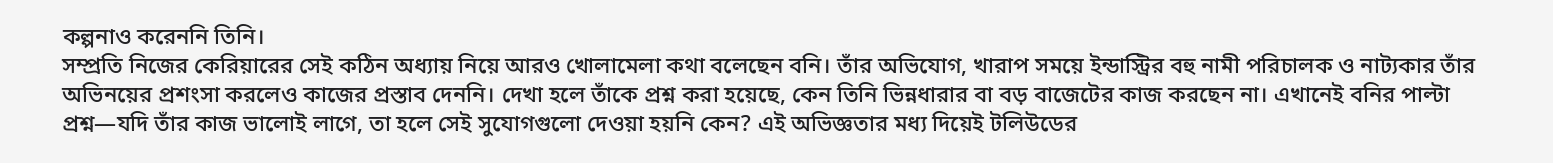কল্পনাও করেননি তিনি।
সম্প্রতি নিজের কেরিয়ারের সেই কঠিন অধ্যায় নিয়ে আরও খোলামেলা কথা বলেছেন বনি। তাঁর অভিযোগ, খারাপ সময়ে ইন্ডাস্ট্রির বহু নামী পরিচালক ও নাট্যকার তাঁর অভিনয়ের প্রশংসা করলেও কাজের প্রস্তাব দেননি। দেখা হলে তাঁকে প্রশ্ন করা হয়েছে, কেন তিনি ভিন্নধারার বা বড় বাজেটের কাজ করছেন না। এখানেই বনির পাল্টা প্রশ্ন—যদি তাঁর কাজ ভালোই লাগে, তা হলে সেই সুযোগগুলো দেওয়া হয়নি কেন? এই অভিজ্ঞতার মধ্য দিয়েই টলিউডের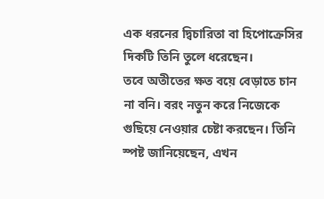এক ধরনের দ্বিচারিতা বা হিপোক্রেসির দিকটি তিনি তুলে ধরেছেন।
তবে অতীতের ক্ষত বয়ে বেড়াতে চান না বনি। বরং নতুন করে নিজেকে গুছিয়ে নেওয়ার চেষ্টা করছেন। তিনি স্পষ্ট জানিয়েছেন, এখন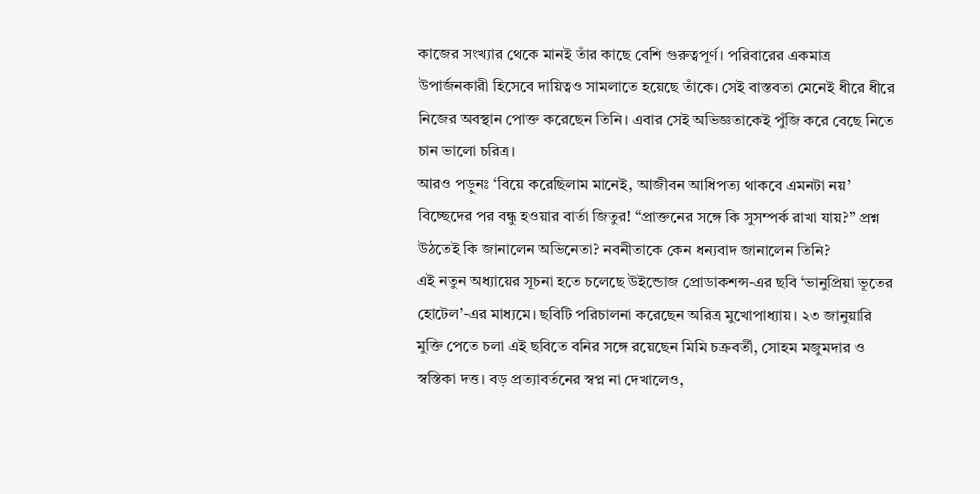কাজের সংখ্যার থেকে মানই তাঁর কাছে বেশি গুরুত্বপূর্ণ। পরিবারের একমাত্র উপার্জনকারী হিসেবে দায়িত্বও সামলাতে হয়েছে তাঁকে। সেই বাস্তবতা মেনেই ধীরে ধীরে নিজের অবস্থান পোক্ত করেছেন তিনি। এবার সেই অভিজ্ঞতাকেই পুঁজি করে বেছে নিতে চান ভালো চরিত্র।
আরও পড়ুনঃ ‘বিয়ে করেছিলাম মানেই, আজীবন আধিপত্য থাকবে এমনটা নয়’ বিচ্ছেদের পর বন্ধু হওয়ার বার্তা জিতুর! “প্রাক্তনের সঙ্গে কি সুসম্পর্ক রাখা যায়?” প্রশ্ন উঠতেই কি জানালেন অভিনেতা? নবনীতাকে কেন ধন্যবাদ জানালেন তিনি?
এই নতুন অধ্যায়ের সূচনা হতে চলেছে উইন্ডোজ প্রোডাকশন্স-এর ছবি ‘ভানুপ্রিয়া ভূতের হোটেল’-এর মাধ্যমে। ছবিটি পরিচালনা করেছেন অরিত্র মুখোপাধ্যায়। ২৩ জানুয়ারি মুক্তি পেতে চলা এই ছবিতে বনির সঙ্গে রয়েছেন মিমি চক্রবর্তী, সোহম মজুমদার ও স্বস্তিকা দত্ত। বড় প্রত্যাবর্তনের স্বপ্ন না দেখালেও,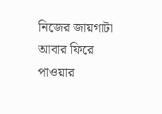নিজের জায়গাটা আবার ফিরে পাওয়ার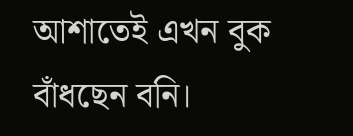আশাতেই এখন বুক বাঁধছেন বনি।